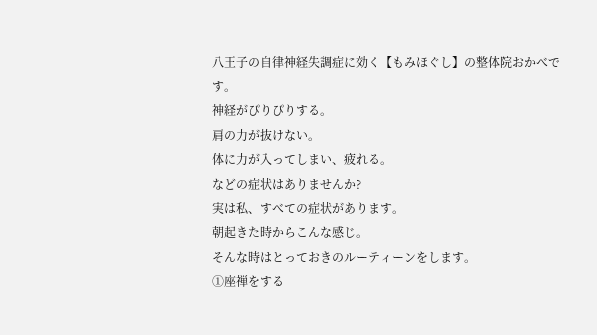八王子の自律神経失調症に効く【もみほぐし】の整体院おかべです。
神経がぴりぴりする。
肩の力が抜けない。
体に力が入ってしまい、疲れる。
などの症状はありませんか?
実は私、すべての症状があります。
朝起きた時からこんな感じ。
そんな時はとっておきのルーティーンをします。
①座禅をする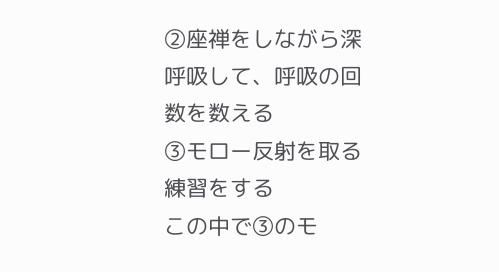②座禅をしながら深呼吸して、呼吸の回数を数える
③モロー反射を取る練習をする
この中で③のモ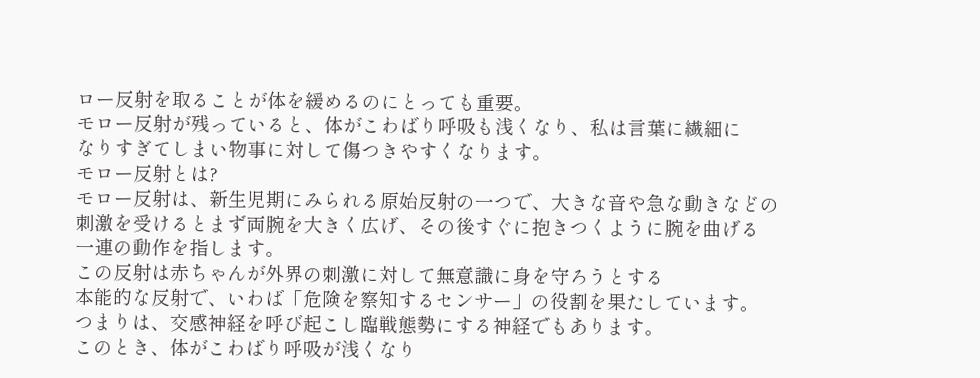ロー反射を取ることが体を緩めるのにとっても重要。
モロー反射が残っていると、体がこわばり呼吸も浅くなり、私は言葉に繊細に
なりすぎてしまい物事に対して傷つきやすくなります。
モロー反射とは?
モロー反射は、新生児期にみられる原始反射の一つで、大きな音や急な動きなどの
刺激を受けるとまず両腕を大きく広げ、その後すぐに抱きつくように腕を曲げる
一連の動作を指します。
この反射は赤ちゃんが外界の刺激に対して無意識に身を守ろうとする
本能的な反射で、いわば「危険を察知するセンサー」の役割を果たしています。
つまりは、交感神経を呼び起こし臨戦態勢にする神経でもあります。
このとき、体がこわばり呼吸が浅くなり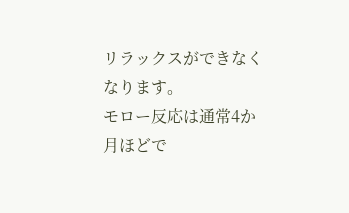リラックスができなくなります。
モロー反応は通常4か月ほどで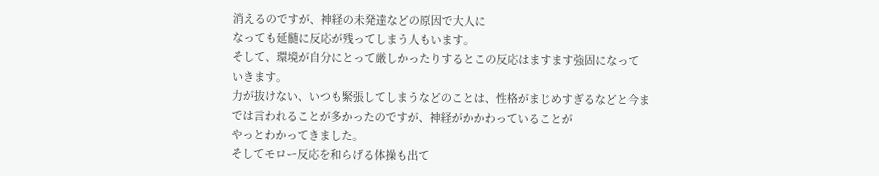消えるのですが、神経の未発達などの原因で大人に
なっても延髄に反応が残ってしまう人もいます。
そして、環境が自分にとって厳しかったりするとこの反応はますます強固になって
いきます。
力が抜けない、いつも緊張してしまうなどのことは、性格がまじめすぎるなどと今ま
では言われることが多かったのですが、神経がかかわっていることが
やっとわかってきました。
そしてモロー反応を和らげる体操も出て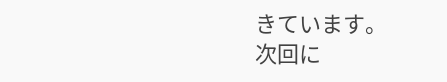きています。
次回に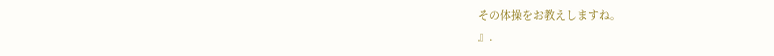その体操をお教えしますね。
』.